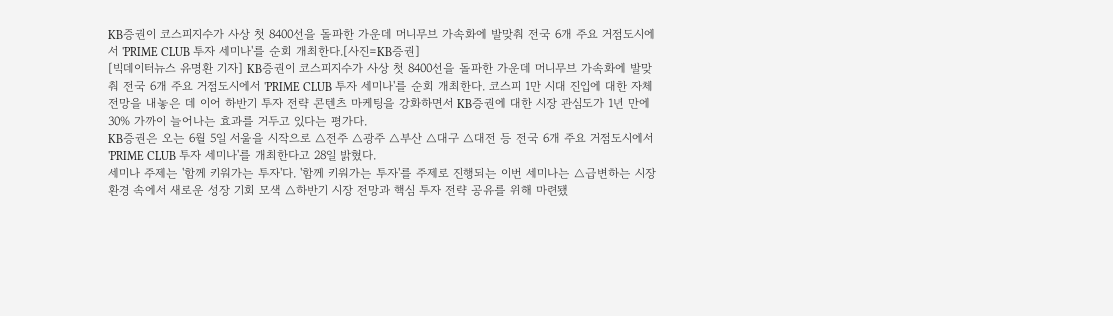KB증권이 코스피지수가 사상 첫 8400선을 돌파한 가운데 머니무브 가속화에 발맞춰 전국 6개 주요 거점도시에서 'PRIME CLUB 투자 세미나'를 순회 개최한다.[사진=KB증권]
[빅데이터뉴스 유명환 기자] KB증권이 코스피지수가 사상 첫 8400선을 돌파한 가운데 머니무브 가속화에 발맞춰 전국 6개 주요 거점도시에서 'PRIME CLUB 투자 세미나'를 순회 개최한다. 코스피 1만 시대 진입에 대한 자체 전망을 내놓은 데 이어 하반기 투자 전략 콘텐츠 마케팅을 강화하면서 KB증권에 대한 시장 관심도가 1년 만에 30% 가까이 늘어나는 효과를 거두고 있다는 평가다.
KB증권은 오는 6월 5일 서울을 시작으로 △전주 △광주 △부산 △대구 △대전 등 전국 6개 주요 거점도시에서 'PRIME CLUB 투자 세미나'를 개최한다고 28일 밝혔다.
세미나 주제는 '함께 키워가는 투자'다. '함께 키워가는 투자'를 주제로 진행되는 이번 세미나는 △급변하는 시장 환경 속에서 새로운 성장 기회 모색 △하반기 시장 전망과 핵심 투자 전략 공유를 위해 마련됐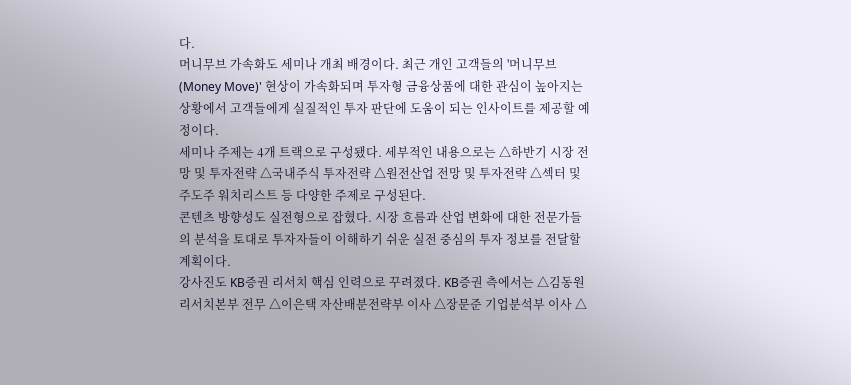다.
머니무브 가속화도 세미나 개최 배경이다. 최근 개인 고객들의 '머니무브(Money Move)' 현상이 가속화되며 투자형 금융상품에 대한 관심이 높아지는 상황에서 고객들에게 실질적인 투자 판단에 도움이 되는 인사이트를 제공할 예정이다.
세미나 주제는 4개 트랙으로 구성됐다. 세부적인 내용으로는 △하반기 시장 전망 및 투자전략 △국내주식 투자전략 △원전산업 전망 및 투자전략 △섹터 및 주도주 워치리스트 등 다양한 주제로 구성된다.
콘텐츠 방향성도 실전형으로 잡혔다. 시장 흐름과 산업 변화에 대한 전문가들의 분석을 토대로 투자자들이 이해하기 쉬운 실전 중심의 투자 정보를 전달할 계획이다.
강사진도 KB증권 리서치 핵심 인력으로 꾸려졌다. KB증권 측에서는 △김동원 리서치본부 전무 △이은택 자산배분전략부 이사 △장문준 기업분석부 이사 △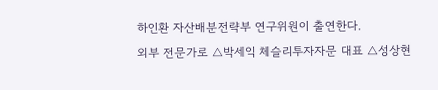하인환 자산배분전략부 연구위원이 출연한다.
외부 전문가로 △박세익 체슬리투자자문 대표 △성상현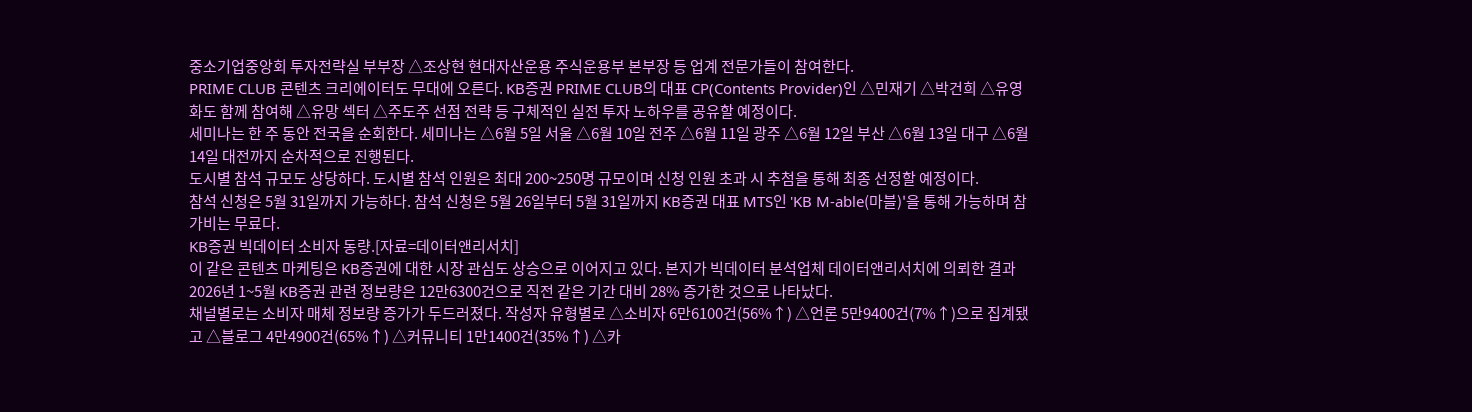중소기업중앙회 투자전략실 부부장 △조상현 현대자산운용 주식운용부 본부장 등 업계 전문가들이 참여한다.
PRIME CLUB 콘텐츠 크리에이터도 무대에 오른다. KB증권 PRIME CLUB의 대표 CP(Contents Provider)인 △민재기 △박건희 △유영화도 함께 참여해 △유망 섹터 △주도주 선점 전략 등 구체적인 실전 투자 노하우를 공유할 예정이다.
세미나는 한 주 동안 전국을 순회한다. 세미나는 △6월 5일 서울 △6월 10일 전주 △6월 11일 광주 △6월 12일 부산 △6월 13일 대구 △6월 14일 대전까지 순차적으로 진행된다.
도시별 참석 규모도 상당하다. 도시별 참석 인원은 최대 200~250명 규모이며 신청 인원 초과 시 추첨을 통해 최종 선정할 예정이다.
참석 신청은 5월 31일까지 가능하다. 참석 신청은 5월 26일부터 5월 31일까지 KB증권 대표 MTS인 'KB M-able(마블)'을 통해 가능하며 참가비는 무료다.
KB증권 빅데이터 소비자 동량.[자료=데이터앤리서치]
이 같은 콘텐츠 마케팅은 KB증권에 대한 시장 관심도 상승으로 이어지고 있다. 본지가 빅데이터 분석업체 데이터앤리서치에 의뢰한 결과 2026년 1~5월 KB증권 관련 정보량은 12만6300건으로 직전 같은 기간 대비 28% 증가한 것으로 나타났다.
채널별로는 소비자 매체 정보량 증가가 두드러졌다. 작성자 유형별로 △소비자 6만6100건(56%↑) △언론 5만9400건(7%↑)으로 집계됐고 △블로그 4만4900건(65%↑) △커뮤니티 1만1400건(35%↑) △카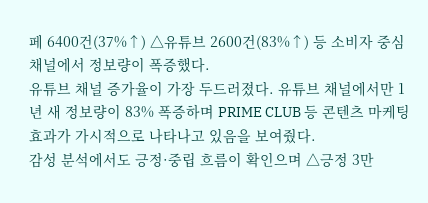페 6400건(37%↑) △유튜브 2600건(83%↑) 등 소비자 중심 채널에서 정보량이 폭증했다.
유튜브 채널 증가율이 가장 두드러졌다. 유튜브 채널에서만 1년 새 정보량이 83% 폭증하며 PRIME CLUB 등 콘텐츠 마케팅 효과가 가시적으로 나타나고 있음을 보여줬다.
감성 분석에서도 긍정·중립 흐름이 확인으며 △긍정 3만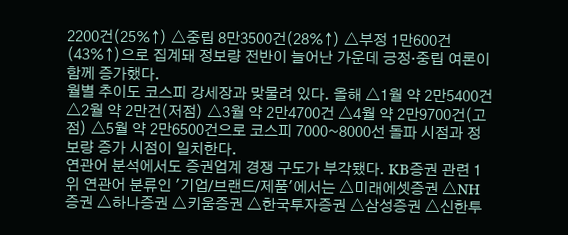2200건(25%↑) △중립 8만3500건(28%↑) △부정 1만600건(43%↑)으로 집계돼 정보량 전반이 늘어난 가운데 긍정·중립 여론이 함께 증가했다.
월별 추이도 코스피 강세장과 맞물려 있다. 올해 △1월 약 2만5400건 △2월 약 2만건(저점) △3월 약 2만4700건 △4월 약 2만9700건(고점) △5월 약 2만6500건으로 코스피 7000~8000선 돌파 시점과 정보량 증가 시점이 일치한다.
연관어 분석에서도 증권업계 경쟁 구도가 부각됐다. KB증권 관련 1위 연관어 분류인 '기업/브랜드/제품'에서는 △미래에셋증권 △NH증권 △하나증권 △키움증권 △한국투자증권 △삼성증권 △신한투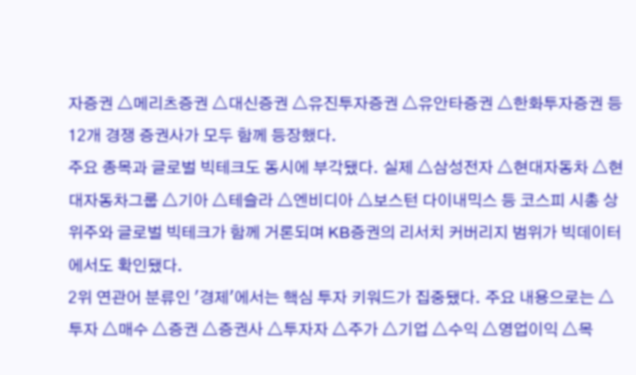자증권 △메리츠증권 △대신증권 △유진투자증권 △유안타증권 △한화투자증권 등 12개 경쟁 증권사가 모두 함께 등장했다.
주요 종목과 글로벌 빅테크도 동시에 부각됐다. 실제 △삼성전자 △현대자동차 △현대자동차그룹 △기아 △테슬라 △엔비디아 △보스턴 다이내믹스 등 코스피 시총 상위주와 글로벌 빅테크가 함께 거론되며 KB증권의 리서치 커버리지 범위가 빅데이터에서도 확인됐다.
2위 연관어 분류인 '경제'에서는 핵심 투자 키워드가 집중됐다. 주요 내용으로는 △투자 △매수 △증권 △증권사 △투자자 △주가 △기업 △수익 △영업이익 △목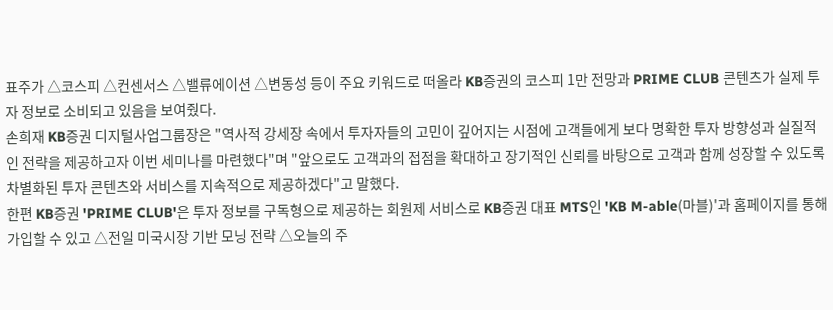표주가 △코스피 △컨센서스 △밸류에이션 △변동성 등이 주요 키워드로 떠올라 KB증권의 코스피 1만 전망과 PRIME CLUB 콘텐츠가 실제 투자 정보로 소비되고 있음을 보여줬다.
손희재 KB증권 디지털사업그룹장은 "역사적 강세장 속에서 투자자들의 고민이 깊어지는 시점에 고객들에게 보다 명확한 투자 방향성과 실질적인 전략을 제공하고자 이번 세미나를 마련했다"며 "앞으로도 고객과의 접점을 확대하고 장기적인 신뢰를 바탕으로 고객과 함께 성장할 수 있도록 차별화된 투자 콘텐츠와 서비스를 지속적으로 제공하겠다"고 말했다.
한편 KB증권 'PRIME CLUB'은 투자 정보를 구독형으로 제공하는 회원제 서비스로 KB증권 대표 MTS인 'KB M-able(마블)'과 홈페이지를 통해 가입할 수 있고 △전일 미국시장 기반 모닝 전략 △오늘의 주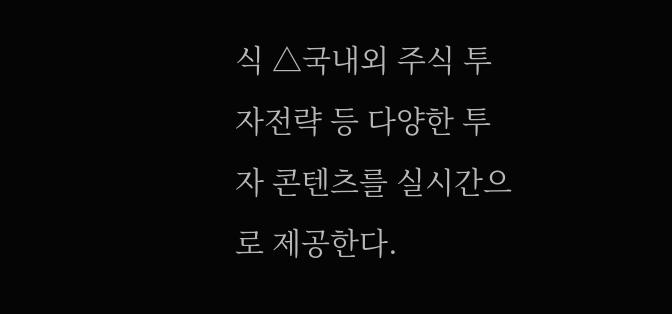식 △국내외 주식 투자전략 등 다양한 투자 콘텐츠를 실시간으로 제공한다.